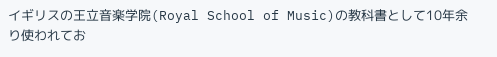イギリスの王立音楽学院(Royal School of Music)の教科書として10年余り使われてお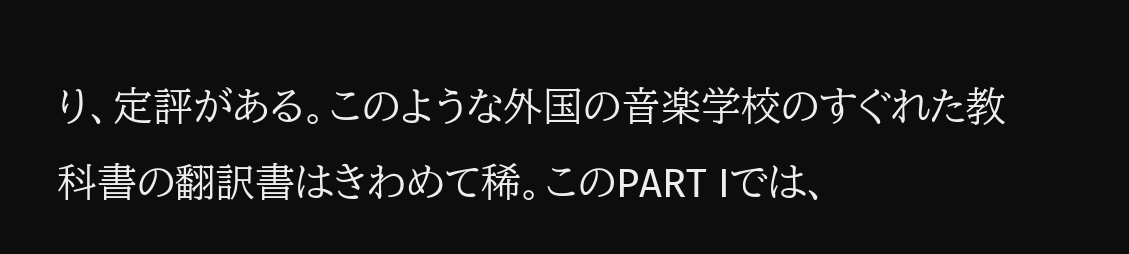り、定評がある。このような外国の音楽学校のすぐれた教科書の翻訳書はきわめて稀。このPART Iでは、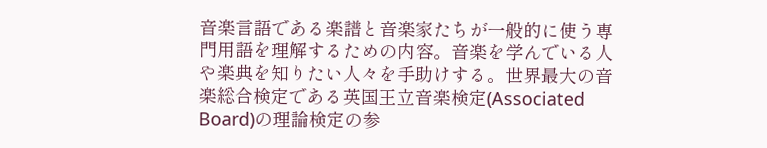音楽言語である楽譜と音楽家たちが一般的に使う専門用語を理解するための内容。音楽を学んでいる人や楽典を知りたい人々を手助けする。世界最大の音楽総合検定である英国王立音楽検定(Associated Board)の理論検定の参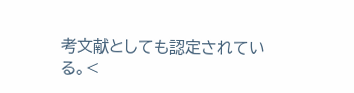考文献としても認定されている。<